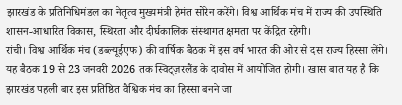झारखंड के प्रतिनिधिमंडल का नेतृत्व मुख्यमंत्री हेमंत सोरेन करेंगे। विश्व आर्थिक मंच में राज्य की उपस्थिति शासन-आधारित विकास, स्थिरता और दीर्घकालिक संस्थागत क्षमता पर केंद्रित रहेगी।
रांची। विश्व आर्थिक मंच (डब्ल्यूईएफ) की वार्षिक बैठक में इस वर्ष भारत की ओर से दस राज्य हिस्सा लेंगे। यह बैठक 19 से 23 जनवरी 2026 तक स्विट्ज़रलैंड के दावोस में आयोजित होगी। खास बात यह है कि झारखंड पहली बार इस प्रतिष्ठित वैश्विक मंच का हिस्सा बनने जा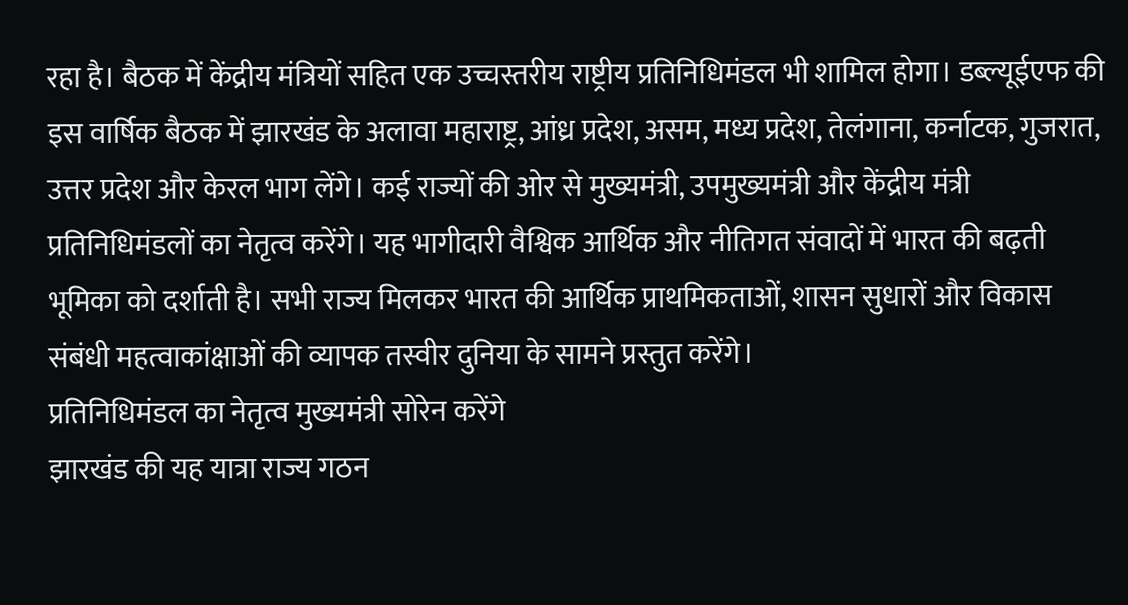रहा है। बैठक में केंद्रीय मंत्रियों सहित एक उच्चस्तरीय राष्ट्रीय प्रतिनिधिमंडल भी शामिल होगा। डब्ल्यूईएफ की इस वार्षिक बैठक में झारखंड के अलावा महाराष्ट्र, आंध्र प्रदेश, असम, मध्य प्रदेश, तेलंगाना, कर्नाटक, गुजरात, उत्तर प्रदेश और केरल भाग लेंगे। कई राज्यों की ओर से मुख्यमंत्री, उपमुख्यमंत्री और केंद्रीय मंत्री प्रतिनिधिमंडलों का नेतृत्व करेंगे। यह भागीदारी वैश्विक आर्थिक और नीतिगत संवादों में भारत की बढ़ती भूमिका को दर्शाती है। सभी राज्य मिलकर भारत की आर्थिक प्राथमिकताओं, शासन सुधारों और विकास संबंधी महत्वाकांक्षाओं की व्यापक तस्वीर दुनिया के सामने प्रस्तुत करेंगे।
प्रतिनिधिमंडल का नेतृत्व मुख्यमंत्री सोरेन करेंगे
झारखंड की यह यात्रा राज्य गठन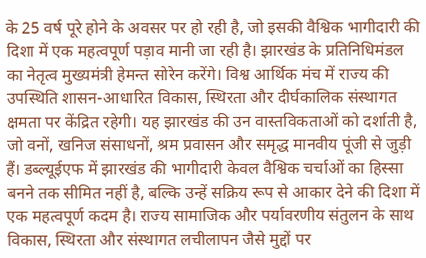के 25 वर्ष पूरे होने के अवसर पर हो रही है, जो इसकी वैश्विक भागीदारी की दिशा में एक महत्वपूर्ण पड़ाव मानी जा रही है। झारखंड के प्रतिनिधिमंडल का नेतृत्व मुख्यमंत्री हेमन्त सोरेन करेंगे। विश्व आर्थिक मंच में राज्य की उपस्थिति शासन-आधारित विकास, स्थिरता और दीर्घकालिक संस्थागत क्षमता पर केंद्रित रहेगी। यह झारखंड की उन वास्तविकताओं को दर्शाती है, जो वनों, खनिज संसाधनों, श्रम प्रवासन और समृद्ध मानवीय पूंजी से जुड़ी हैं। डब्ल्यूईएफ में झारखंड की भागीदारी केवल वैश्विक चर्चाओं का हिस्सा बनने तक सीमित नहीं है, बल्कि उन्हें सक्रिय रूप से आकार देने की दिशा में एक महत्वपूर्ण कदम है। राज्य सामाजिक और पर्यावरणीय संतुलन के साथ विकास, स्थिरता और संस्थागत लचीलापन जैसे मुद्दों पर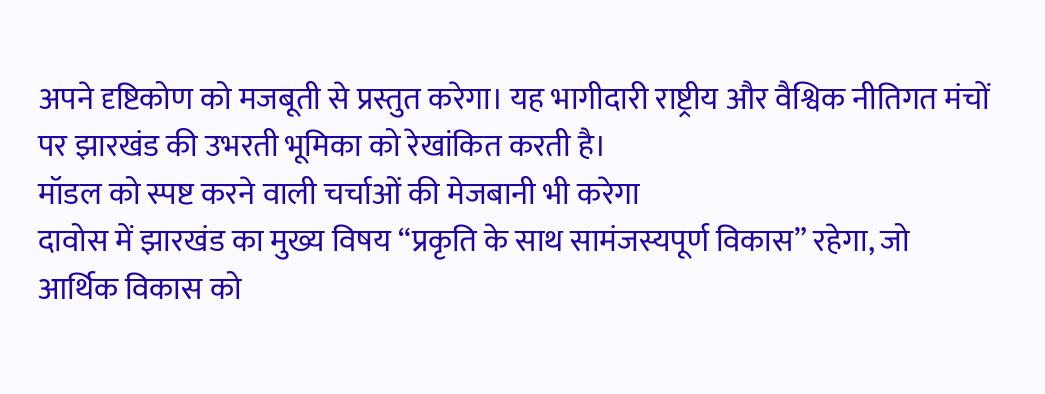अपने दृष्टिकोण को मजबूती से प्रस्तुत करेगा। यह भागीदारी राष्ट्रीय और वैश्विक नीतिगत मंचों पर झारखंड की उभरती भूमिका को रेखांकित करती है।
मॉडल को स्पष्ट करने वाली चर्चाओं की मेजबानी भी करेगा
दावोस में झारखंड का मुख्य विषय “प्रकृति के साथ सामंजस्यपूर्ण विकास” रहेगा, जो आर्थिक विकास को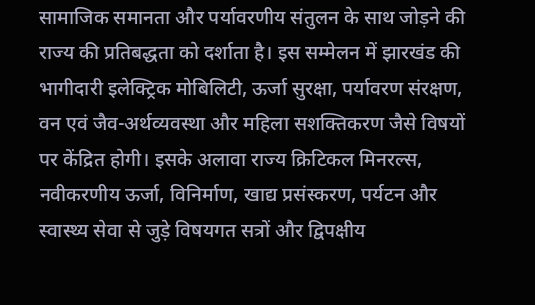सामाजिक समानता और पर्यावरणीय संतुलन के साथ जोड़ने की राज्य की प्रतिबद्धता को दर्शाता है। इस सम्मेलन में झारखंड की भागीदारी इलेक्ट्रिक मोबिलिटी, ऊर्जा सुरक्षा, पर्यावरण संरक्षण, वन एवं जैव-अर्थव्यवस्था और महिला सशक्तिकरण जैसे विषयों पर केंद्रित होगी। इसके अलावा राज्य क्रिटिकल मिनरल्स, नवीकरणीय ऊर्जा, विनिर्माण, खाद्य प्रसंस्करण, पर्यटन और स्वास्थ्य सेवा से जुड़े विषयगत सत्रों और द्विपक्षीय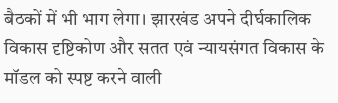बैठकों में भी भाग लेगा। झारखंड अपने दीर्घकालिक विकास दृष्टिकोण और सतत एवं न्यायसंगत विकास के मॉडल को स्पष्ट करने वाली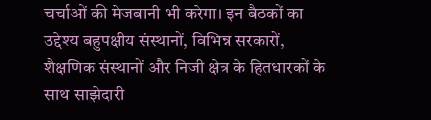चर्चाओं की मेजबानी भी करेगा। इन बैठकों का उद्देश्य बहुपक्षीय संस्थानों, विभिन्न सरकारों, शैक्षणिक संस्थानों और निजी क्षेत्र के हितधारकों के साथ साझेदारी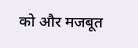को और मजबूत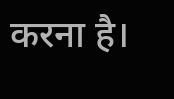करना है।